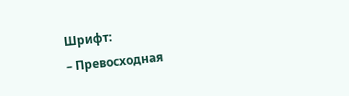Шрифт:
– Превосходная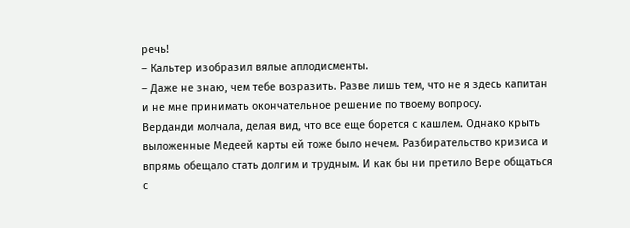речь!
– Кальтер изобразил вялые аплодисменты.
– Даже не знаю, чем тебе возразить. Разве лишь тем, что не я здесь капитан и не мне принимать окончательное решение по твоему вопросу.
Верданди молчала, делая вид, что все еще борется с кашлем. Однако крыть выложенные Медеей карты ей тоже было нечем. Разбирательство кризиса и впрямь обещало стать долгим и трудным. И как бы ни претило Вере общаться с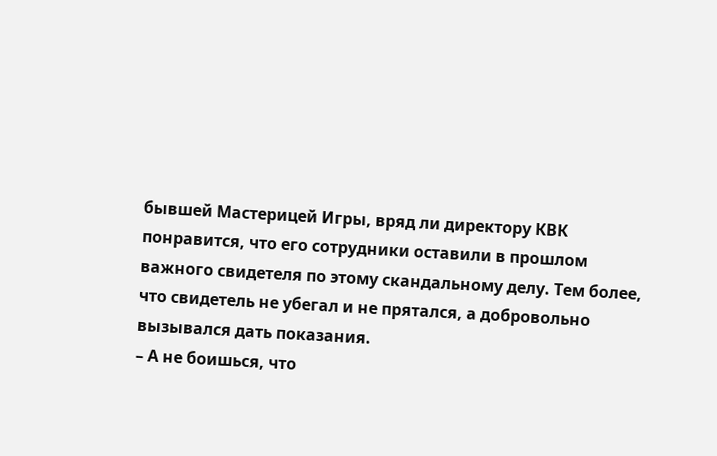бывшей Мастерицей Игры, вряд ли директору КВК понравится, что его сотрудники оставили в прошлом важного свидетеля по этому скандальному делу. Тем более, что свидетель не убегал и не прятался, а добровольно вызывался дать показания.
– А не боишься, что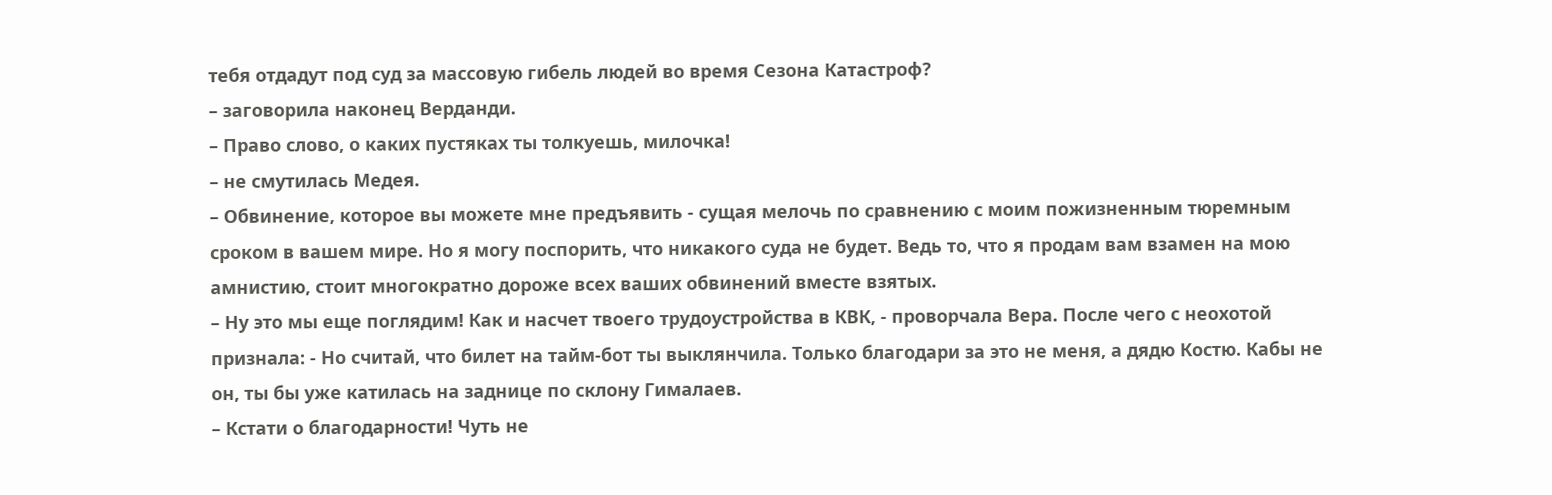тебя отдадут под суд за массовую гибель людей во время Сезона Катастроф?
– заговорила наконец Верданди.
– Право слово, о каких пустяках ты толкуешь, милочка!
– не смутилась Медея.
– Обвинение, которое вы можете мне предъявить - сущая мелочь по сравнению с моим пожизненным тюремным сроком в вашем мире. Но я могу поспорить, что никакого суда не будет. Ведь то, что я продам вам взамен на мою амнистию, стоит многократно дороже всех ваших обвинений вместе взятых.
– Ну это мы еще поглядим! Как и насчет твоего трудоустройства в КВК, - проворчала Вера. После чего с неохотой признала: - Но считай, что билет на тайм-бот ты выклянчила. Только благодари за это не меня, а дядю Костю. Кабы не он, ты бы уже катилась на заднице по склону Гималаев.
– Кстати о благодарности! Чуть не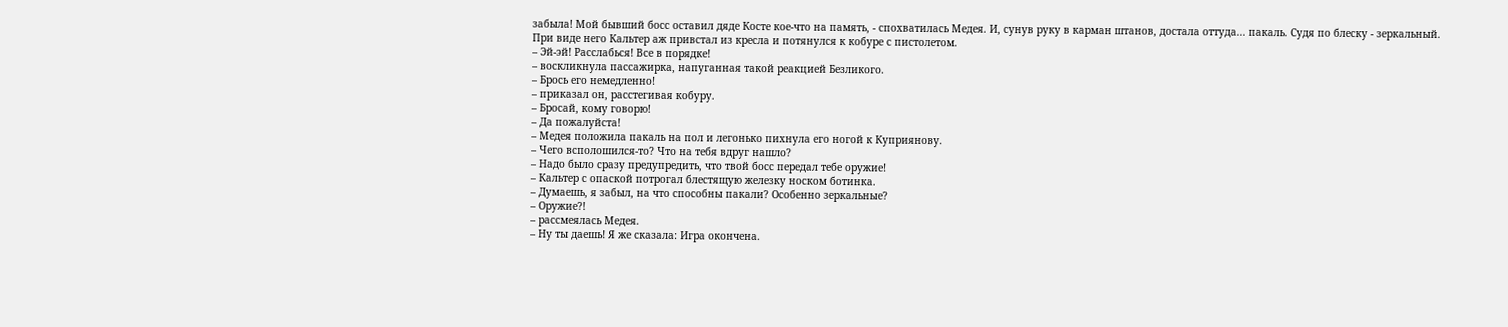забыла! Мой бывший босс оставил дяде Косте кое-что на память, - спохватилась Медея. И, сунув руку в карман штанов, достала оттуда... пакаль. Судя по блеску - зеркальный.
При виде него Кальтер аж привстал из кресла и потянулся к кобуре с пистолетом.
– Эй-эй! Расслабься! Все в порядке!
– воскликнула пассажирка, напуганная такой реакцией Безликого.
– Брось его немедленно!
– приказал он, расстегивая кобуру.
– Бросай, кому говорю!
– Да пожалуйста!
– Медея положила пакаль на пол и легонько пихнула его ногой к Куприянову.
– Чего всполошился-то? Что на тебя вдруг нашло?
– Надо было сразу предупредить, что твой босс передал тебе оружие!
– Кальтер с опаской потрогал блестящую железку носком ботинка.
– Думаешь, я забыл, на что способны пакали? Особенно зеркальные?
– Оружие?!
– рассмеялась Медея.
– Ну ты даешь! Я же сказала: Игра окончена.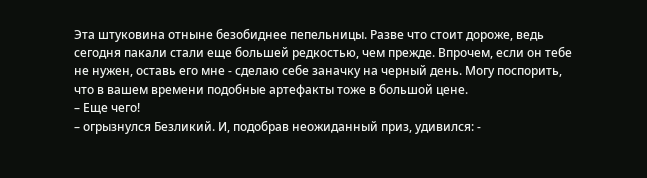Эта штуковина отныне безобиднее пепельницы. Разве что стоит дороже, ведь сегодня пакали стали еще большей редкостью, чем прежде. Впрочем, если он тебе не нужен, оставь его мне - сделаю себе заначку на черный день. Могу поспорить, что в вашем времени подобные артефакты тоже в большой цене.
– Еще чего!
– огрызнулся Безликий. И, подобрав неожиданный приз, удивился: -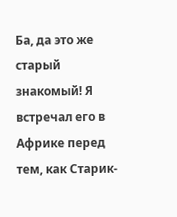Ба, да это же старый знакомый! Я встречал его в Африке перед тем, как Старик-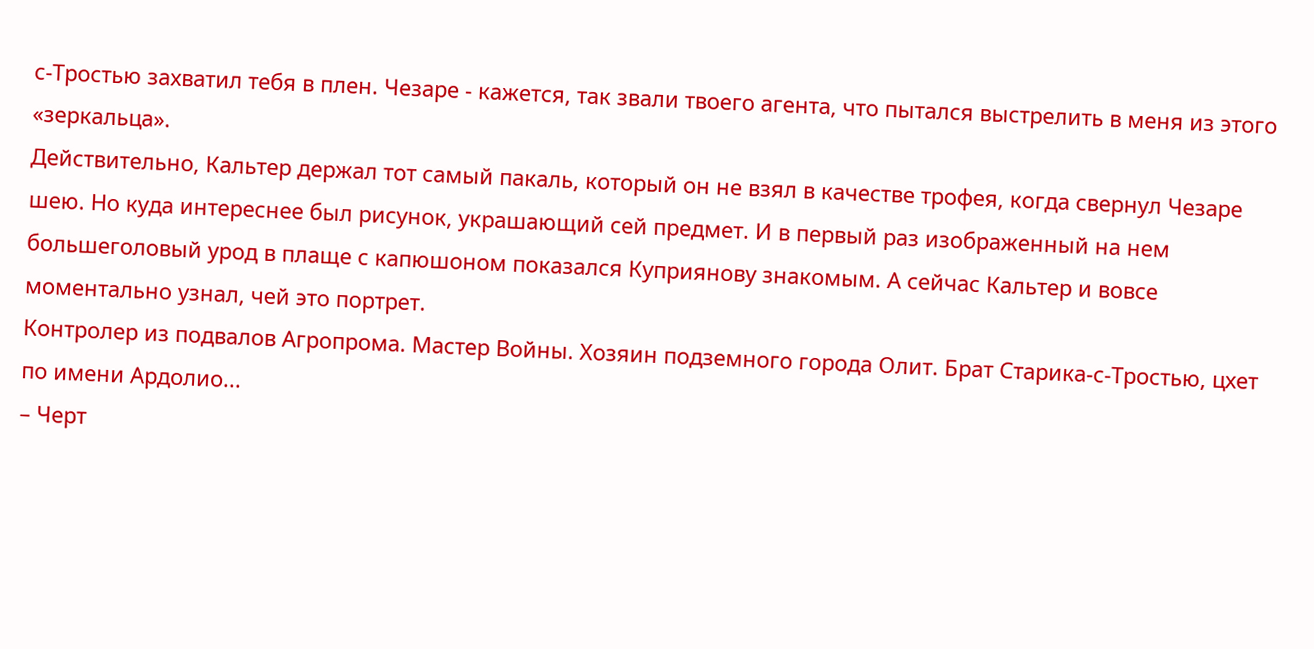с-Тростью захватил тебя в плен. Чезаре - кажется, так звали твоего агента, что пытался выстрелить в меня из этого «зеркальца».
Действительно, Кальтер держал тот самый пакаль, который он не взял в качестве трофея, когда свернул Чезаре шею. Но куда интереснее был рисунок, украшающий сей предмет. И в первый раз изображенный на нем большеголовый урод в плаще с капюшоном показался Куприянову знакомым. А сейчас Кальтер и вовсе моментально узнал, чей это портрет.
Контролер из подвалов Агропрома. Мастер Войны. Хозяин подземного города Олит. Брат Старика-с-Тростью, цхет по имени Ардолио...
– Черт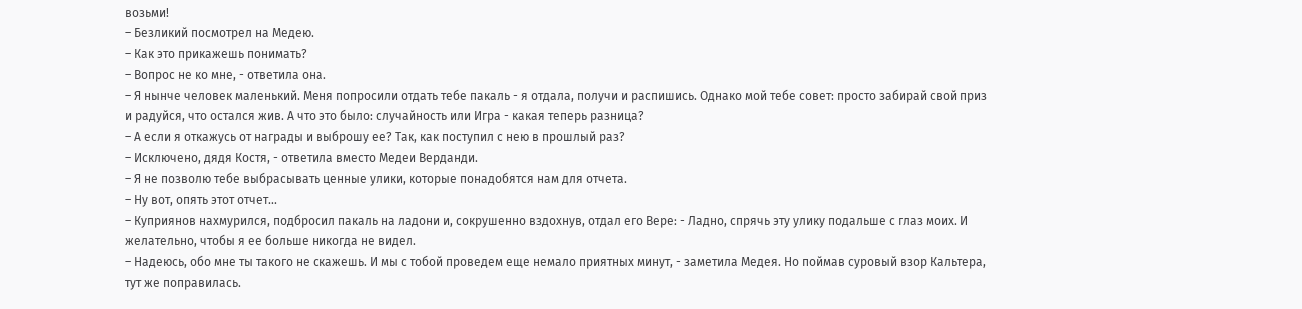возьми!
– Безликий посмотрел на Медею.
– Как это прикажешь понимать?
– Вопрос не ко мне, - ответила она.
– Я нынче человек маленький. Меня попросили отдать тебе пакаль - я отдала, получи и распишись. Однако мой тебе совет: просто забирай свой приз и радуйся, что остался жив. А что это было: случайность или Игра - какая теперь разница?
– А если я откажусь от награды и выброшу ее? Так, как поступил с нею в прошлый раз?
– Исключено, дядя Костя, - ответила вместо Медеи Верданди.
– Я не позволю тебе выбрасывать ценные улики, которые понадобятся нам для отчета.
– Ну вот, опять этот отчет...
– Куприянов нахмурился, подбросил пакаль на ладони и, сокрушенно вздохнув, отдал его Вере: - Ладно, спрячь эту улику подальше с глаз моих. И желательно, чтобы я ее больше никогда не видел.
– Надеюсь, обо мне ты такого не скажешь. И мы с тобой проведем еще немало приятных минут, - заметила Медея. Но поймав суровый взор Кальтера, тут же поправилась.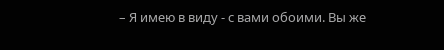– Я имею в виду - с вами обоими. Вы же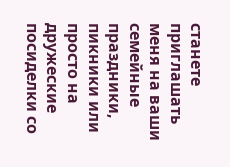станете приглашать меня на ваши семейные праздники, пикники или просто на дружеские посиделки со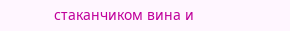стаканчиком вина и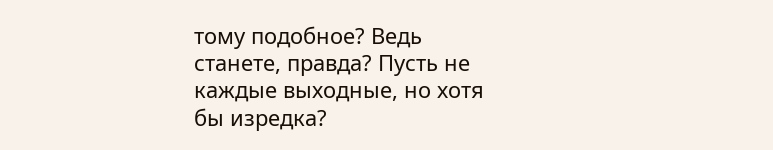тому подобное? Ведь станете, правда? Пусть не каждые выходные, но хотя бы изредка?